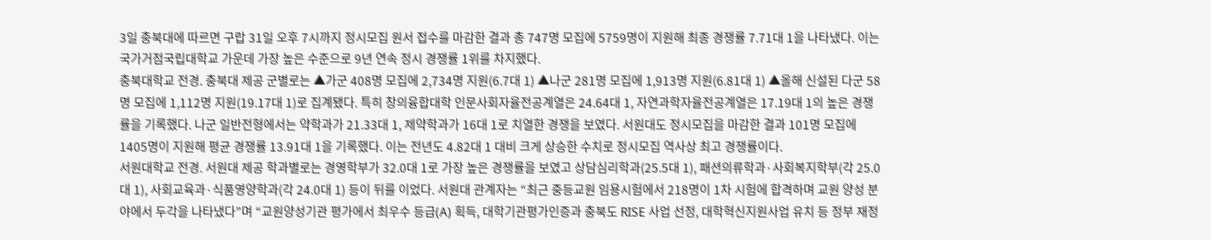3일 충북대에 따르면 구랍 31일 오후 7시까지 정시모집 원서 접수를 마감한 결과 총 747명 모집에 5759명이 지원해 최종 경쟁률 7.71대 1을 나타냈다. 이는 국가거점국립대학교 가운데 가장 높은 수준으로 9년 연속 정시 경쟁률 1위를 차지했다.
충북대학교 전경. 충북대 제공 군별로는 ▲가군 408명 모집에 2,734명 지원(6.7대 1) ▲나군 281명 모집에 1,913명 지원(6.81대 1) ▲올해 신설된 다군 58명 모집에 1,112명 지원(19.17대 1)로 집계됐다. 특히 창의융합대학 인문사회자율전공계열은 24.64대 1, 자연과학자율전공계열은 17.19대 1의 높은 경쟁률을 기록했다. 나군 일반전형에서는 약학과가 21.33대 1, 제약학과가 16대 1로 치열한 경쟁을 보였다. 서원대도 정시모집을 마감한 결과 101명 모집에 1405명이 지원해 평균 경쟁률 13.91대 1을 기록했다. 이는 전년도 4.82대 1 대비 크게 상승한 수치로 정시모집 역사상 최고 경쟁률이다.
서원대학교 전경. 서원대 제공 학과별로는 경영학부가 32.0대 1로 가장 높은 경쟁률을 보였고 상담심리학과(25.5대 1), 패션의류학과·사회복지학부(각 25.0대 1), 사회교육과·식품영양학과(각 24.0대 1) 등이 뒤를 이었다. 서원대 관계자는 “최근 중등교원 임용시험에서 218명이 1차 시험에 합격하며 교원 양성 분야에서 두각을 나타냈다”며 “교원양성기관 평가에서 최우수 등급(A) 획득, 대학기관평가인증과 충북도 RISE 사업 선정, 대학혁신지원사업 유치 등 정부 재정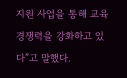지원 사업을 통해 교육 경쟁력을 강화하고 있다”고 말했다.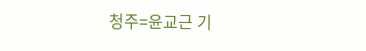청주=윤교근 기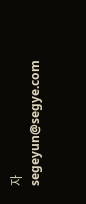자 segeyun@segye.com